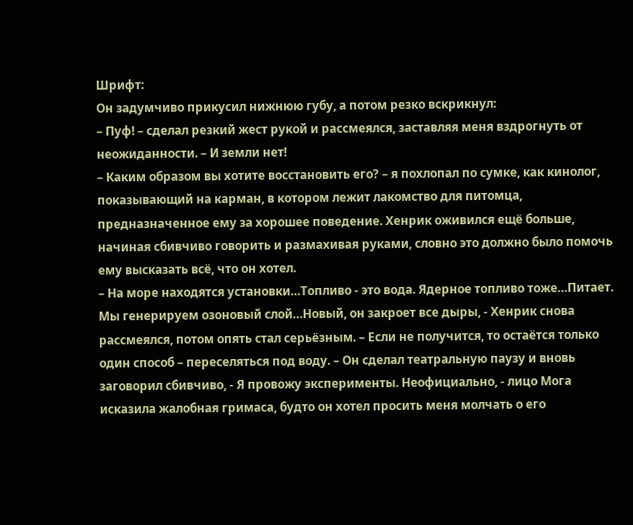Шрифт:
Он задумчиво прикусил нижнюю губу, а потом резко вскрикнул:
– Пуф! – сделал резкий жест рукой и рассмеялся, заставляя меня вздрогнуть от неожиданности. – И земли нет!
– Каким образом вы хотите восстановить его? – я похлопал по сумке, как кинолог, показывающий на карман, в котором лежит лакомство для питомца, предназначенное ему за хорошее поведение. Хенрик оживился ещё больше, начиная сбивчиво говорить и размахивая руками, словно это должно было помочь ему высказать всё, что он хотел.
– На море находятся установки…Топливо - это вода. Ядерное топливо тоже…Питает. Мы генерируем озоновый слой…Новый, он закроет все дыры, - Хенрик снова рассмеялся, потом опять стал серьёзным. – Если не получится, то остаётся только один способ – переселяться под воду. – Он сделал театральную паузу и вновь заговорил сбивчиво, - Я провожу эксперименты. Неофициально, - лицо Мога исказила жалобная гримаса, будто он хотел просить меня молчать о его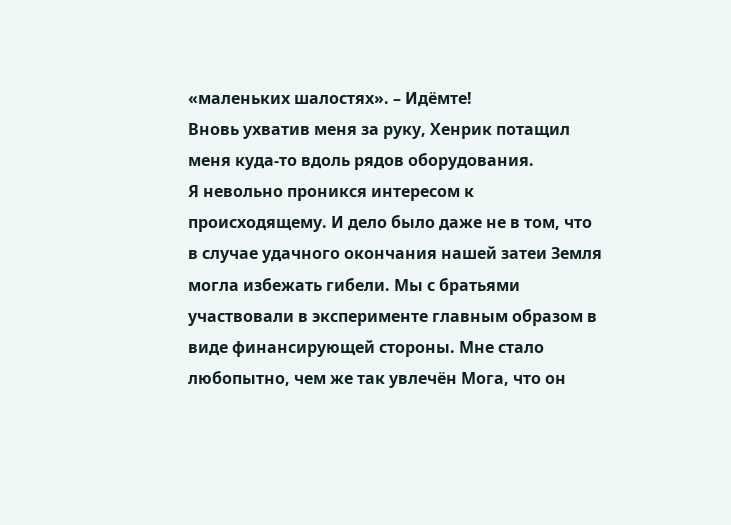«маленьких шалостях». – Идёмте!
Вновь ухватив меня за руку, Хенрик потащил меня куда-то вдоль рядов оборудования.
Я невольно проникся интересом к происходящему. И дело было даже не в том, что в случае удачного окончания нашей затеи Земля могла избежать гибели. Мы с братьями участвовали в эксперименте главным образом в виде финансирующей стороны. Мне стало любопытно, чем же так увлечён Мога, что он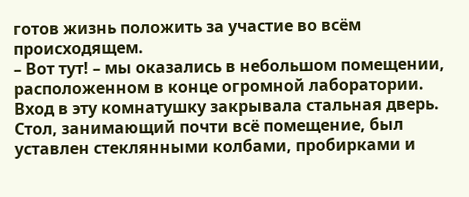готов жизнь положить за участие во всём происходящем.
– Вот тут! – мы оказались в небольшом помещении, расположенном в конце огромной лаборатории. Вход в эту комнатушку закрывала стальная дверь.
Стол, занимающий почти всё помещение, был уставлен стеклянными колбами, пробирками и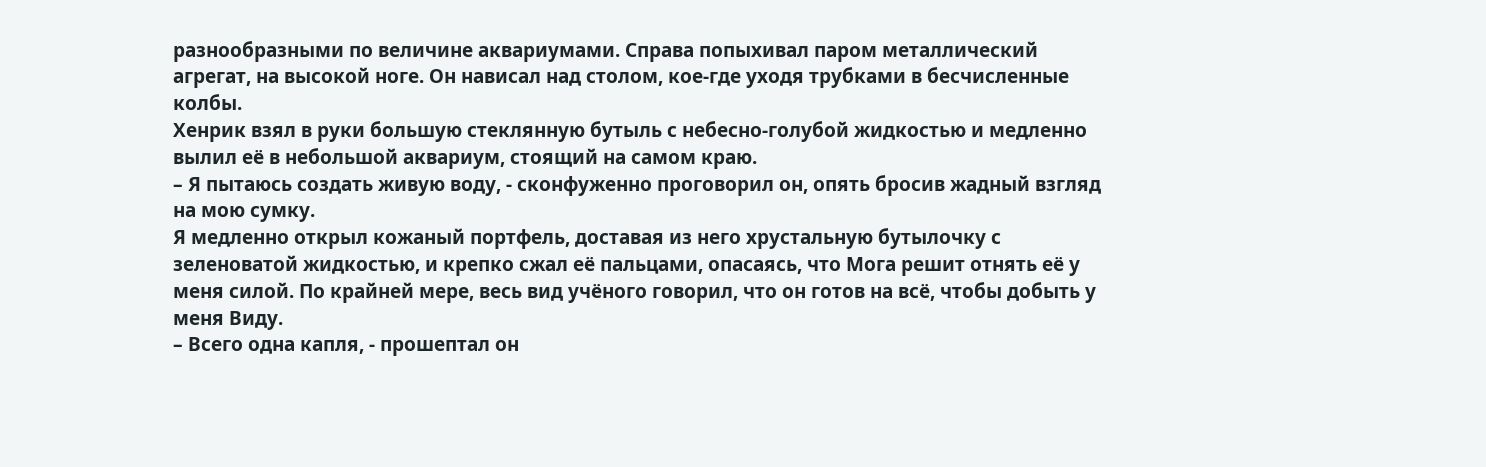разнообразными по величине аквариумами. Справа попыхивал паром металлический агрегат, на высокой ноге. Он нависал над столом, кое-где уходя трубками в бесчисленные колбы.
Хенрик взял в руки большую стеклянную бутыль с небесно-голубой жидкостью и медленно вылил её в небольшой аквариум, стоящий на самом краю.
– Я пытаюсь создать живую воду, - сконфуженно проговорил он, опять бросив жадный взгляд на мою сумку.
Я медленно открыл кожаный портфель, доставая из него хрустальную бутылочку с зеленоватой жидкостью, и крепко сжал её пальцами, опасаясь, что Мога решит отнять её у меня силой. По крайней мере, весь вид учёного говорил, что он готов на всё, чтобы добыть у меня Виду.
– Всего одна капля, - прошептал он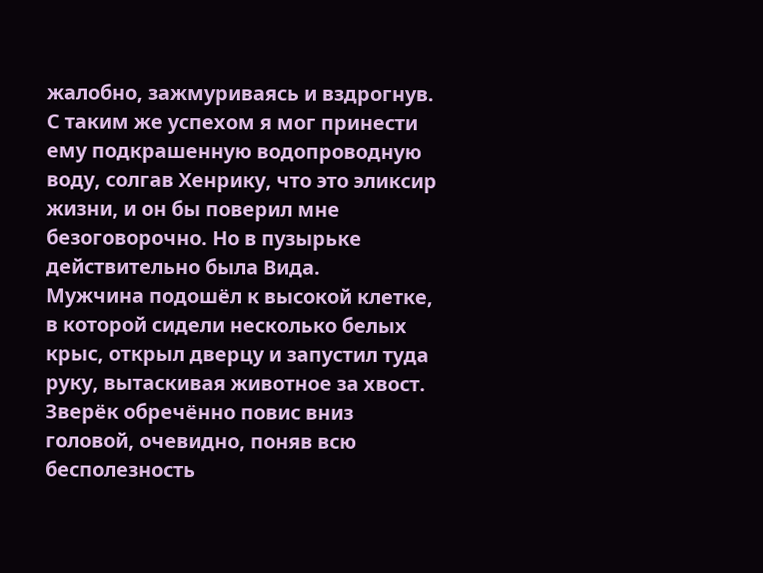жалобно, зажмуриваясь и вздрогнув.
С таким же успехом я мог принести ему подкрашенную водопроводную воду, солгав Хенрику, что это эликсир жизни, и он бы поверил мне безоговорочно. Но в пузырьке действительно была Вида.
Мужчина подошёл к высокой клетке, в которой сидели несколько белых крыс, открыл дверцу и запустил туда руку, вытаскивая животное за хвост. Зверёк обречённо повис вниз головой, очевидно, поняв всю бесполезность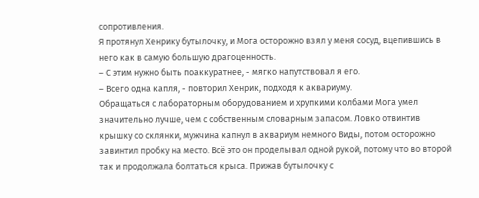сопротивления.
Я протянул Хенрику бутылочку, и Мога осторожно взял у меня сосуд, вцепившись в него как в самую большую драгоценность.
– С этим нужно быть поаккуратнее, - мягко напутствовал я его.
– Всего одна капля, - повторил Хенрик, подходя к аквариуму.
Обращаться с лабораторным оборудованием и хрупкими колбами Мога умел значительно лучше, чем с собственным словарным запасом. Ловко отвинтив крышку со склянки, мужчина капнул в аквариум немного Виды, потом осторожно завинтил пробку на место. Всё это он проделывал одной рукой, потому что во второй так и продолжала болтаться крыса. Прижав бутылочку с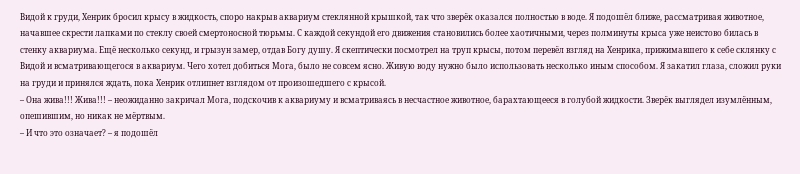Видой к груди, Хенрик бросил крысу в жидкость, споро накрыв аквариум стеклянной крышкой, так что зверёк оказался полностью в воде. Я подошёл ближе, рассматривая животное, начавшее скрести лапками по стеклу своей смертоносной тюрьмы. С каждой секундой его движения становились более хаотичными, через полминуты крыса уже неистово билась в стенку аквариума. Ещё несколько секунд, и грызун замер, отдав Богу душу. Я скептически посмотрел на труп крысы, потом перевёл взгляд на Хенрика, прижимавшего к себе склянку с Видой и всматривающегося в аквариум. Чего хотел добиться Мога, было не совсем ясно. Живую воду нужно было использовать несколько иным способом. Я закатил глаза, сложил руки на груди и принялся ждать, пока Хенрик отлипнет взглядом от произошедшего с крысой.
– Она жива!!! Жива!!! – неожиданно закричал Мога, подскочив к аквариуму и всматриваясь в несчастное животное, барахтающееся в голубой жидкости. Зверёк выглядел изумлённым, опешившим, но никак не мёртвым.
– И что это означает? – я подошёл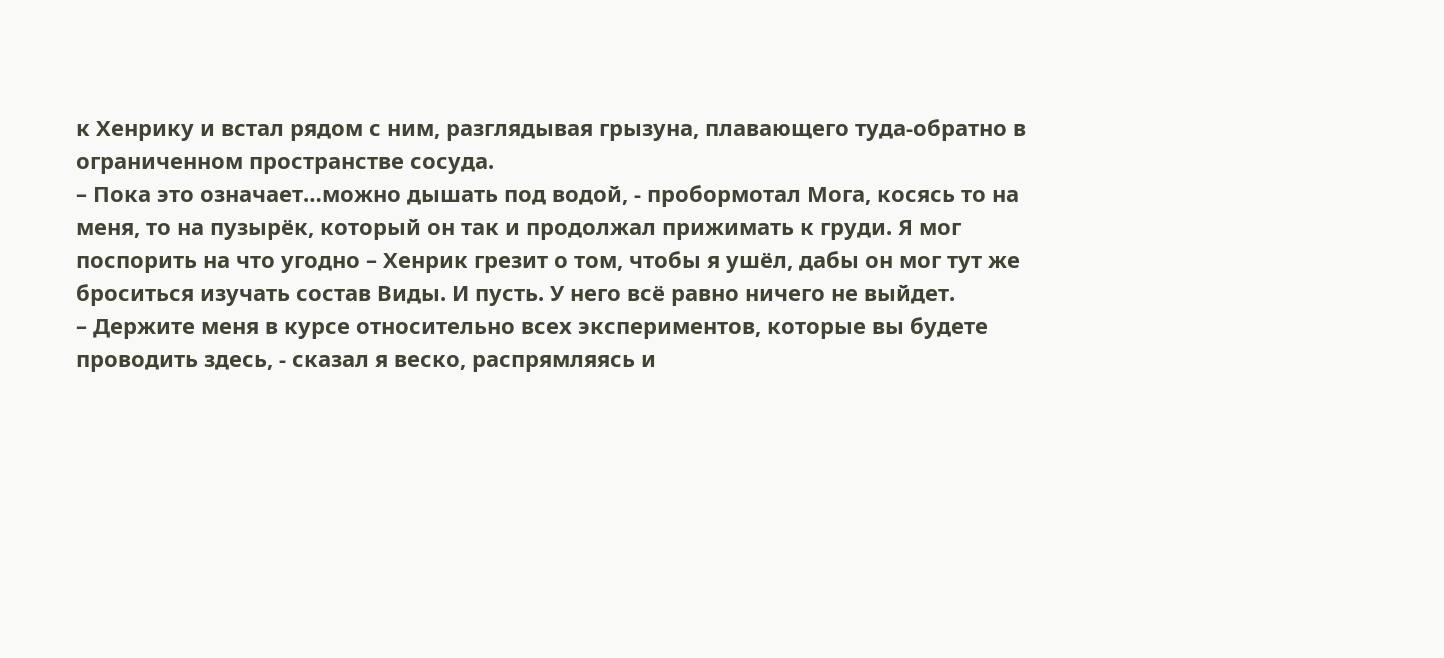к Хенрику и встал рядом с ним, разглядывая грызуна, плавающего туда-обратно в ограниченном пространстве сосуда.
– Пока это означает…можно дышать под водой, - пробормотал Мога, косясь то на меня, то на пузырёк, который он так и продолжал прижимать к груди. Я мог поспорить на что угодно – Хенрик грезит о том, чтобы я ушёл, дабы он мог тут же броситься изучать состав Виды. И пусть. У него всё равно ничего не выйдет.
– Держите меня в курсе относительно всех экспериментов, которые вы будете проводить здесь, - сказал я веско, распрямляясь и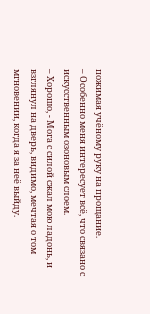пожимая учёному руку на прощание.
– Особенно меня интересует всё, что связано с искусственным озоновым слоем.
– Хорошо, - Мога с силой сжал мою ладонь, и взглянул на дверь, видимо, мечтая о том мгновении, когда я за неё выйду.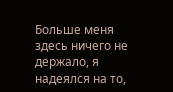Больше меня здесь ничего не держало, я надеялся на то,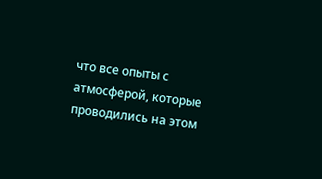что все опыты с атмосферой, которые проводились на этом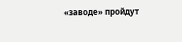«заводе» пройдут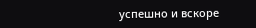успешно и вскоре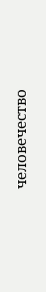человечество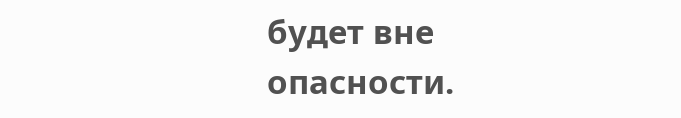будет вне опасности.